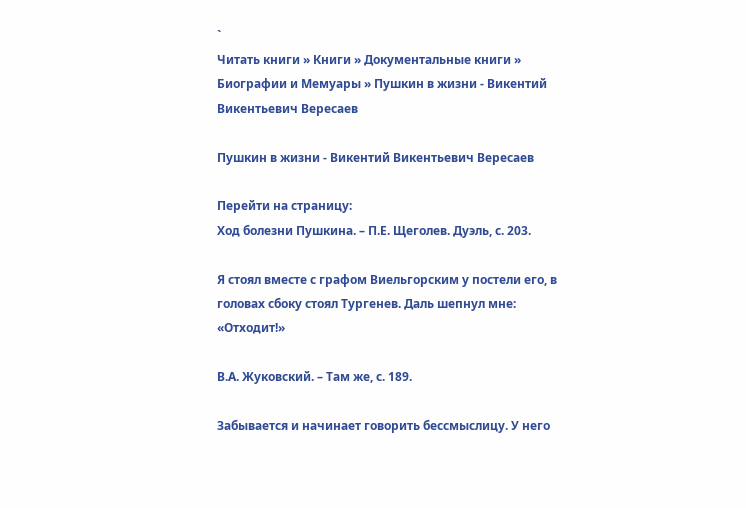`
Читать книги » Книги » Документальные книги » Биографии и Мемуары » Пушкин в жизни - Викентий Викентьевич Вересаев

Пушкин в жизни - Викентий Викентьевич Вересаев

Перейти на страницу:
Ход болезни Пушкина. – П.Е. Щеголев. Дуэль, с. 203.

Я стоял вместе с графом Виельгорским у постели его, в головах сбоку стоял Тургенев. Даль шепнул мне: «Отходит!»

В.А. Жуковский. – Там же, с. 189.

Забывается и начинает говорить бессмыслицу. У него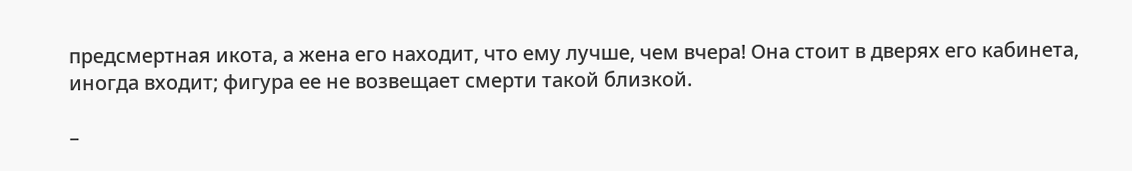предсмертная икота, а жена его находит, что ему лучше, чем вчера! Она стоит в дверях его кабинета, иногда входит; фигура ее не возвещает смерти такой близкой.

–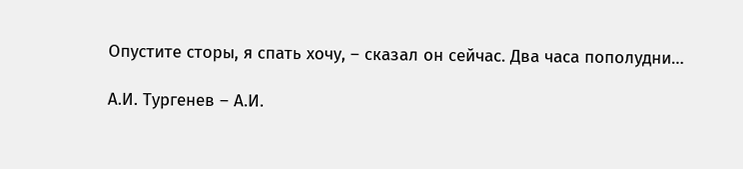Опустите сторы, я спать хочу, – сказал он сейчас. Два часа пополудни…

А.И. Тургенев – А.И.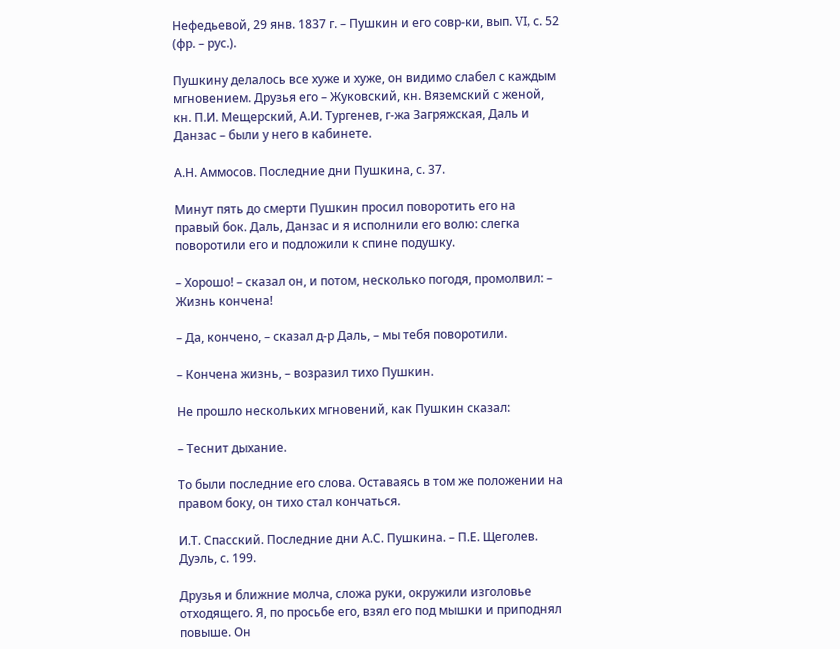Нефедьевой, 29 янв. 1837 г. – Пушкин и его совр-ки, вып. VI, с. 52 (фр. – рус.).

Пушкину делалось все хуже и хуже, он видимо слабел с каждым мгновением. Друзья его – Жуковский, кн. Вяземский с женой, кн. П.И. Мещерский, А.И. Тургенев, г-жа Загряжская, Даль и Данзас – были у него в кабинете.

А.Н. Аммосов. Последние дни Пушкина, с. 37.

Минут пять до смерти Пушкин просил поворотить его на правый бок. Даль, Данзас и я исполнили его волю: слегка поворотили его и подложили к спине подушку.

– Хорошо! – сказал он, и потом, несколько погодя, промолвил: – Жизнь кончена!

– Да, кончено, – сказал д-р Даль, – мы тебя поворотили.

– Кончена жизнь, – возразил тихо Пушкин.

Не прошло нескольких мгновений, как Пушкин сказал:

– Теснит дыхание.

То были последние его слова. Оставаясь в том же положении на правом боку, он тихо стал кончаться.

И.Т. Спасский. Последние дни А.С. Пушкина. – П.Е. Щеголев. Дуэль, с. 199.

Друзья и ближние молча, сложа руки, окружили изголовье отходящего. Я, по просьбе его, взял его под мышки и приподнял повыше. Он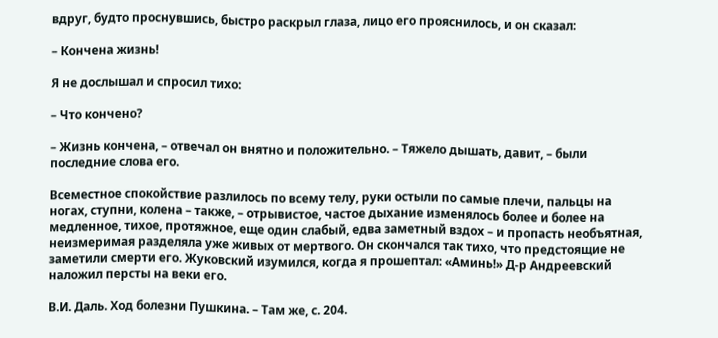вдруг, будто проснувшись, быстро раскрыл глаза, лицо его прояснилось, и он сказал:

– Кончена жизнь!

Я не дослышал и спросил тихо:

– Что кончено?

– Жизнь кончена, – отвечал он внятно и положительно. – Тяжело дышать, давит, – были последние слова его.

Всеместное спокойствие разлилось по всему телу, руки остыли по самые плечи, пальцы на ногах, ступни, колена – также, – отрывистое, частое дыхание изменялось более и более на медленное, тихое, протяжное, еще один слабый, едва заметный вздох – и пропасть необъятная, неизмеримая разделяла уже живых от мертвого. Он скончался так тихо, что предстоящие не заметили смерти его. Жуковский изумился, когда я прошептал: «Аминь!» Д-р Андреевский наложил персты на веки его.

В.И. Даль. Ход болезни Пушкина. – Там же, с. 204.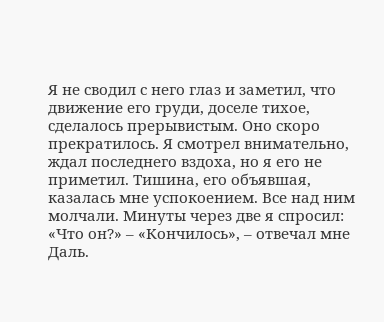Я не сводил с него глаз и заметил, что движение его груди, доселе тихое, сделалось прерывистым. Оно скоро прекратилось. Я смотрел внимательно, ждал последнего вздоха, но я его не приметил. Тишина, его объявшая, казалась мне успокоением. Все над ним молчали. Минуты через две я спросил: «Что он?» – «Кончилось», – отвечал мне Даль.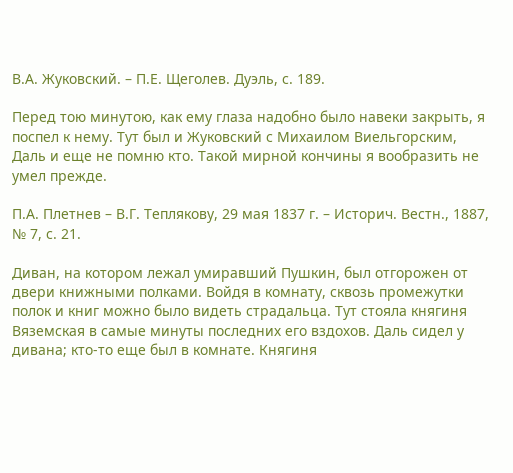В.А. Жуковский. – П.Е. Щеголев. Дуэль, с. 189.

Перед тою минутою, как ему глаза надобно было навеки закрыть, я поспел к нему. Тут был и Жуковский с Михаилом Виельгорским, Даль и еще не помню кто. Такой мирной кончины я вообразить не умел прежде.

П.А. Плетнев – В.Г. Теплякову, 29 мая 1837 г. – Историч. Вестн., 1887, № 7, с. 21.

Диван, на котором лежал умиравший Пушкин, был отгорожен от двери книжными полками. Войдя в комнату, сквозь промежутки полок и книг можно было видеть страдальца. Тут стояла княгиня Вяземская в самые минуты последних его вздохов. Даль сидел у дивана; кто-то еще был в комнате. Княгиня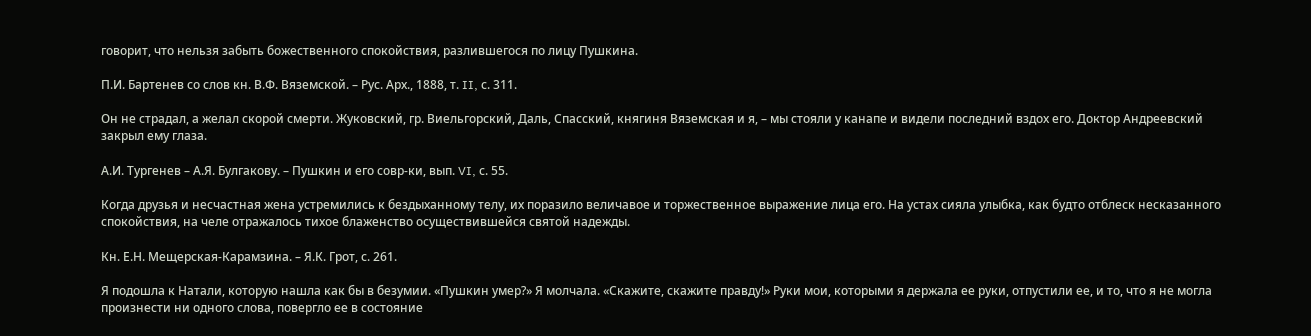говорит, что нельзя забыть божественного спокойствия, разлившегося по лицу Пушкина.

П.И. Бартенев со слов кн. В.Ф. Вяземской. – Рус. Арх., 1888, т. II, с. 311.

Он не страдал, а желал скорой смерти. Жуковский, гр. Виельгорский, Даль, Спасский, княгиня Вяземская и я, – мы стояли у канапе и видели последний вздох его. Доктор Андреевский закрыл ему глаза.

А.И. Тургенев – А.Я. Булгакову. – Пушкин и его совр-ки, вып. VI, с. 55.

Когда друзья и несчастная жена устремились к бездыханному телу, их поразило величавое и торжественное выражение лица его. На устах сияла улыбка, как будто отблеск несказанного спокойствия, на челе отражалось тихое блаженство осуществившейся святой надежды.

Кн. Е.Н. Мещерская-Карамзина. – Я.К. Грот, с. 261.

Я подошла к Натали, которую нашла как бы в безумии. «Пушкин умер?» Я молчала. «Скажите, скажите правду!» Руки мои, которыми я держала ее руки, отпустили ее, и то, что я не могла произнести ни одного слова, повергло ее в состояние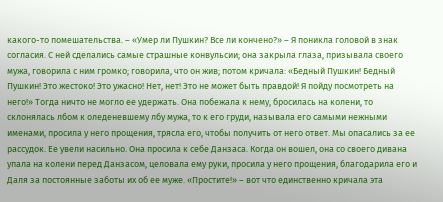какого-то помешательства. – «Умер ли Пушкин? Все ли кончено?» – Я поникла головой в знак согласия. С ней сделались самые страшные конвульсии; она закрыла глаза, призывала своего мужа, говорила с ним громко; говорила, что он жив; потом кричала: «Бедный Пушкин! Бедный Пушкин! Это жестоко! Это ужасно! Нет, нет! Это не может быть правдой! Я пойду посмотреть на него!» Тогда ничто не могло ее удержать. Она побежала к нему, бросилась на колени, то склонялась лбом к оледеневшему лбу мужа, то к его груди, называла его самыми нежными именами, просила у него прощения, трясла его, чтобы получить от него ответ. Мы опасались за ее рассудок. Ее увели насильно. Она просила к себе Данзаса. Когда он вошел, она со своего дивана упала на колени перед Данзасом, целовала ему руки, просила у него прощения, благодарила его и Даля за постоянные заботы их об ее муже. «Простите!» – вот что единственно кричала эта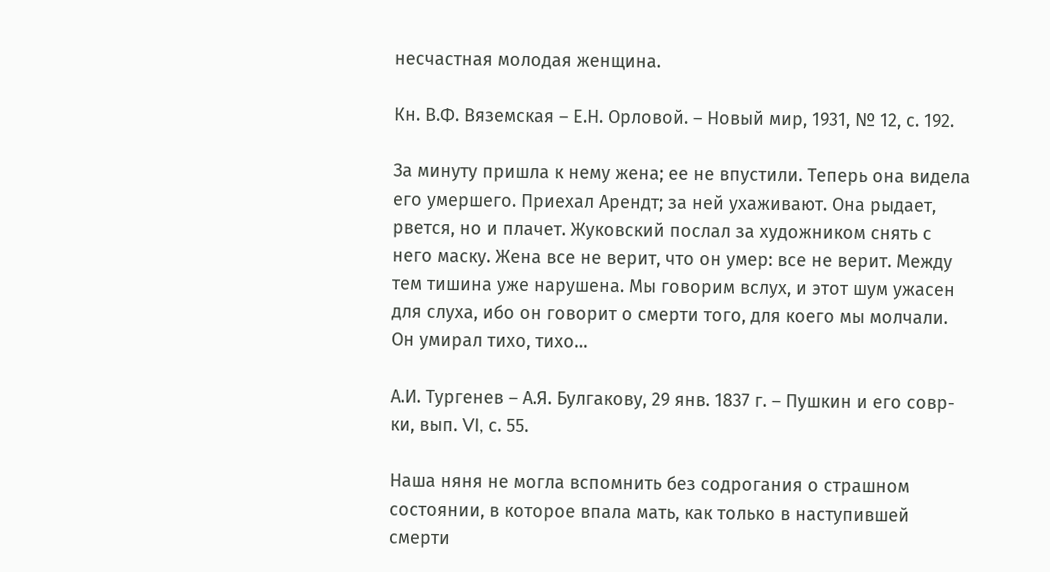несчастная молодая женщина.

Кн. В.Ф. Вяземская – Е.Н. Орловой. – Новый мир, 1931, № 12, с. 192.

За минуту пришла к нему жена; ее не впустили. Теперь она видела его умершего. Приехал Арендт; за ней ухаживают. Она рыдает, рвется, но и плачет. Жуковский послал за художником снять с него маску. Жена все не верит, что он умер: все не верит. Между тем тишина уже нарушена. Мы говорим вслух, и этот шум ужасен для слуха, ибо он говорит о смерти того, для коего мы молчали. Он умирал тихо, тихо…

А.И. Тургенев – А.Я. Булгакову, 29 янв. 1837 г. – Пушкин и его совр-ки, вып. VI, с. 55.

Наша няня не могла вспомнить без содрогания о страшном состоянии, в которое впала мать, как только в наступившей смерти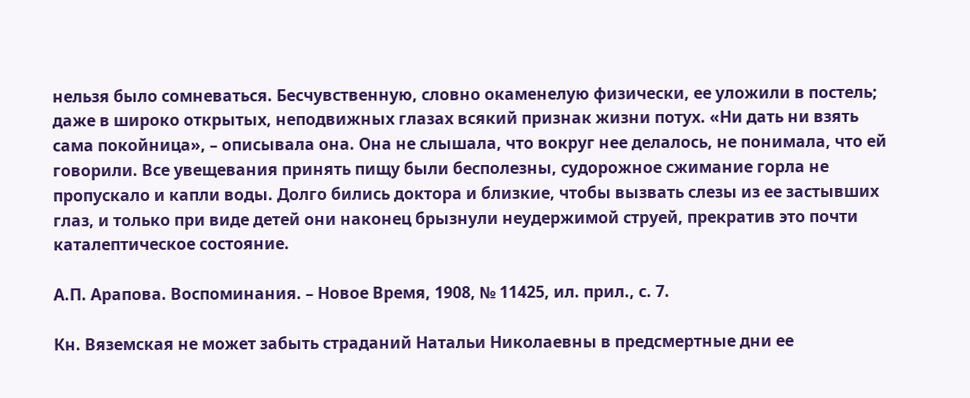нельзя было сомневаться. Бесчувственную, словно окаменелую физически, ее уложили в постель; даже в широко открытых, неподвижных глазах всякий признак жизни потух. «Ни дать ни взять сама покойница», – описывала она. Она не слышала, что вокруг нее делалось, не понимала, что ей говорили. Все увещевания принять пищу были бесполезны, судорожное сжимание горла не пропускало и капли воды. Долго бились доктора и близкие, чтобы вызвать слезы из ее застывших глаз, и только при виде детей они наконец брызнули неудержимой струей, прекратив это почти каталептическое состояние.

А.П. Арапова. Воспоминания. – Новое Время, 1908, № 11425, ил. прил., с. 7.

Кн. Вяземская не может забыть страданий Натальи Николаевны в предсмертные дни ее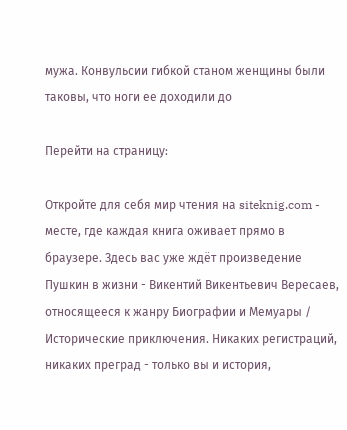мужа. Конвульсии гибкой станом женщины были таковы, что ноги ее доходили до

Перейти на страницу:

Откройте для себя мир чтения на siteknig.com - месте, где каждая книга оживает прямо в браузере. Здесь вас уже ждёт произведение Пушкин в жизни - Викентий Викентьевич Вересаев, относящееся к жанру Биографии и Мемуары / Исторические приключения. Никаких регистраций, никаких преград - только вы и история,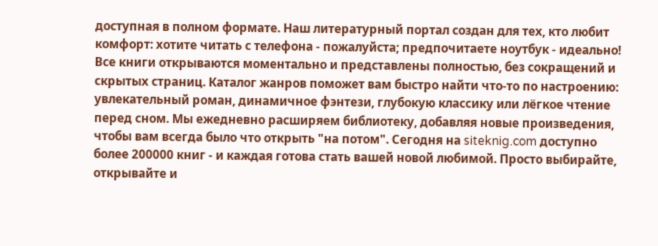доступная в полном формате. Наш литературный портал создан для тех, кто любит комфорт: хотите читать с телефона - пожалуйста; предпочитаете ноутбук - идеально! Все книги открываются моментально и представлены полностью, без сокращений и скрытых страниц. Каталог жанров поможет вам быстро найти что-то по настроению: увлекательный роман, динамичное фэнтези, глубокую классику или лёгкое чтение перед сном. Мы ежедневно расширяем библиотеку, добавляя новые произведения, чтобы вам всегда было что открыть "на потом". Сегодня на siteknig.com доступно более 200000 книг - и каждая готова стать вашей новой любимой. Просто выбирайте, открывайте и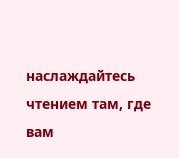наслаждайтесь чтением там, где вам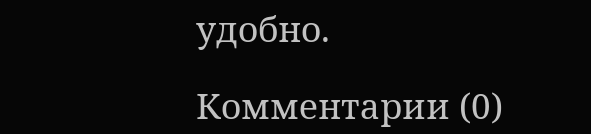удобно.

Комментарии (0)